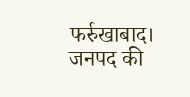फर्रुखाबाद। जनपद की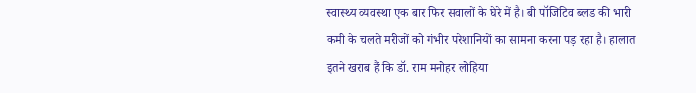स्वास्थ्य व्यवस्था एक बार फिर सवालों के घेरे में है। बी पॉजिटिव ब्लड की भारी कमी के चलते मरीजों को गंभीर परेशानियों का सामना करना पड़ रहा है। हालात इतने खराब हैं कि डॉ. राम मनोहर लोहिया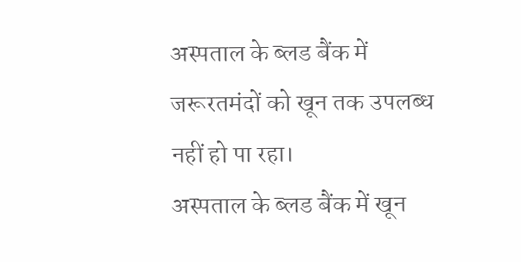अस्पताल के ब्लड बैंक में जरूरतमंदों को खून तक उपलब्ध नहीं हो पा रहा।
अस्पताल के ब्लड बैंक में खून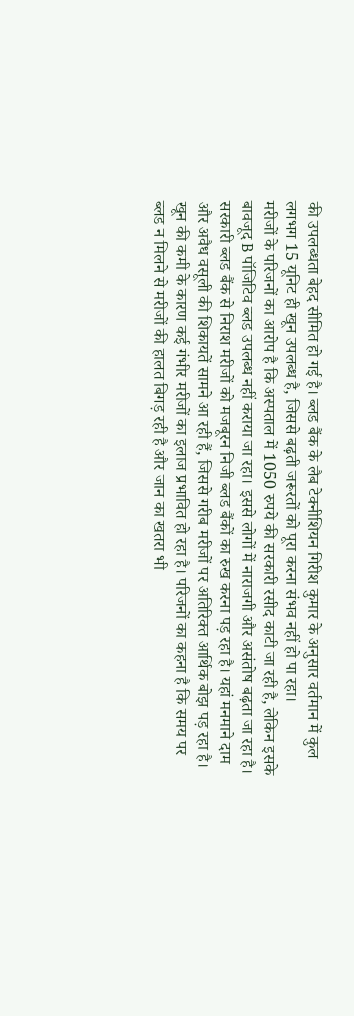की उपलब्धता बेहद सीमित हो गई है। ब्लड बैंक के लैब टेक्नीशियन गिरीश कुमार के अनुसार वर्तमान में कुल लगभग 15 यूनिट ही खून उपलब्ध है, जिससे बढ़ती जरूरतों को पूरा करना संभव नहीं हो पा रहा।
मरीजों के परिजनों का आरोप है कि अस्पताल में 1050 रुपये की सरकारी रसीद काटी जा रही है, लेकिन इसके बावजूद B पॉजिटिव ब्लड उपलब्ध नहीं कराया जा रहा। इससे लोगों में नाराजगी और असंतोष बढ़ता जा रहा है।
सरकारी ब्लड बैंक से निराश मरीजों को मजबूरन निजी ब्लड बैंकों का रुख करना पड़ रहा है। यहां मनमाने दाम और अवैध वसूली की शिकायतें सामने आ रही हैं, जिससे गरीब मरीजों पर अतिरिक्त आर्थिक बोझ पड़ रहा है।
खून की कमी के कारण कई गंभीर मरीजों का इलाज प्रभावित हो रहा है। परिजनों का कहना है कि समय पर ब्लड न मिलने से मरीजों की हालत बिगड़ रही है और जान का खतरा भी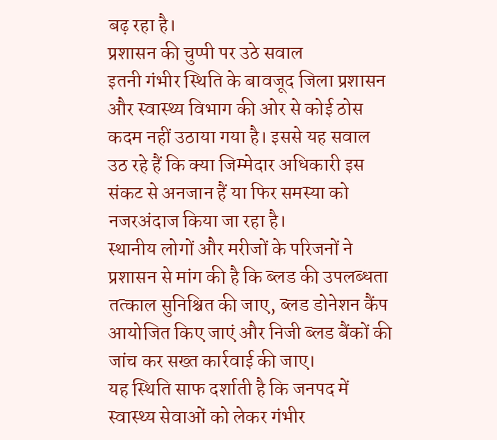बढ़ रहा है।
प्रशासन की चुप्पी पर उठे सवाल
इतनी गंभीर स्थिति के बावजूद जिला प्रशासन और स्वास्थ्य विभाग की ओर से कोई ठोस कदम नहीं उठाया गया है। इससे यह सवाल उठ रहे हैं कि क्या जिम्मेदार अधिकारी इस संकट से अनजान हैं या फिर समस्या को नजरअंदाज किया जा रहा है।
स्थानीय लोगों और मरीजों के परिजनों ने प्रशासन से मांग की है कि ब्लड की उपलब्धता तत्काल सुनिश्चित की जाए, ब्लड डोनेशन कैंप आयोजित किए जाएं और निजी ब्लड बैंकों की जांच कर सख्त कार्रवाई की जाए।
यह स्थिति साफ दर्शाती है कि जनपद में स्वास्थ्य सेवाओं को लेकर गंभीर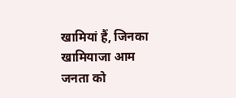खामियां हैं, जिनका खामियाजा आम जनता को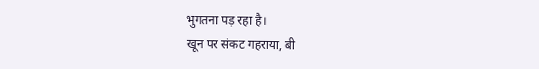भुगतना पड़ रहा है।
खून पर संकट गहराया, बी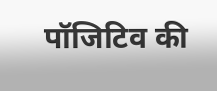पॉजिटिव की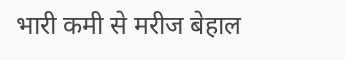भारी कमी से मरीज बेहाल